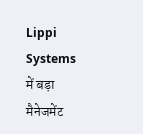Lippi Systems में बड़ा मैनेजमेंट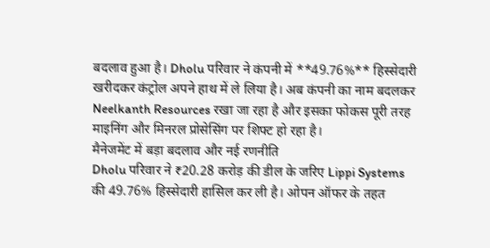बदलाव हुआ है। Dholu परिवार ने कंपनी में **49.76%** हिस्सेदारी खरीदकर कंट्रोल अपने हाथ में ले लिया है। अब कंपनी का नाम बदलकर Neelkanth Resources रखा जा रहा है और इसका फोकस पूरी तरह माइनिंग और मिनरल प्रोसेसिंग पर शिफ्ट हो रहा है।
मैनेजमेंट में बड़ा बदलाव और नई रणनीति
Dholu परिवार ने ₹20.28 करोड़ की डील के जरिए Lippi Systems की 49.76% हिस्सेदारी हासिल कर ली है। ओपन ऑफर के तहत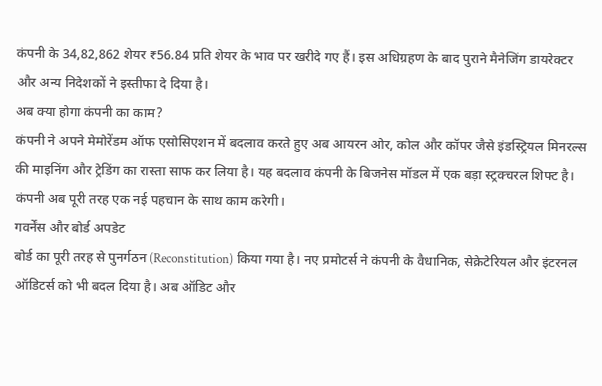कंपनी के 34,82,862 शेयर ₹56.84 प्रति शेयर के भाव पर खरीदे गए हैं। इस अधिग्रहण के बाद पुराने मैनेजिंग डायरेक्टर और अन्य निदेशकों ने इस्तीफा दे दिया है।
अब क्या होगा कंपनी का काम?
कंपनी ने अपने मेमोरेंडम ऑफ एसोसिएशन में बदलाव करते हुए अब आयरन ओर, कोल और कॉपर जैसे इंडस्ट्रियल मिनरल्स की माइनिंग और ट्रेडिंग का रास्ता साफ कर लिया है। यह बदलाव कंपनी के बिजनेस मॉडल में एक बड़ा स्ट्रक्चरल शिफ्ट है। कंपनी अब पूरी तरह एक नई पहचान के साथ काम करेगी।
गवर्नेंस और बोर्ड अपडेट
बोर्ड का पूरी तरह से पुनर्गठन (Reconstitution) किया गया है। नए प्रमोटर्स ने कंपनी के वैधानिक, सेक्रेटेरियल और इंटरनल ऑडिटर्स को भी बदल दिया है। अब ऑडिट और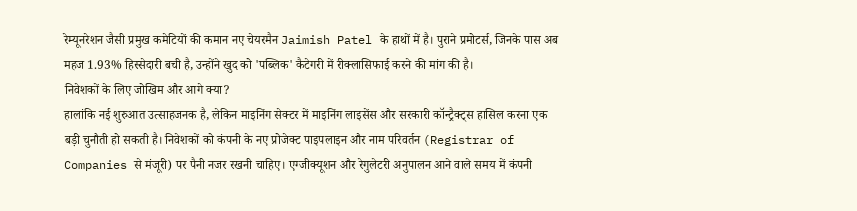रेम्यूनरेशन जैसी प्रमुख कमेटियों की कमान नए चेयरमैन Jaimish Patel के हाथों में है। पुराने प्रमोटर्स, जिनके पास अब महज 1.93% हिस्सेदारी बची है, उन्होंने खुद को 'पब्लिक' कैटेगरी में रीक्लासिफाई करने की मांग की है।
निवेशकों के लिए जोखिम और आगे क्या?
हालांकि नई शुरुआत उत्साहजनक है, लेकिन माइनिंग सेक्टर में माइनिंग लाइसेंस और सरकारी कॉन्ट्रैक्ट्स हासिल करना एक बड़ी चुनौती हो सकती है। निवेशकों को कंपनी के नए प्रोजेक्ट पाइपलाइन और नाम परिवर्तन (Registrar of Companies से मंजूरी) पर पैनी नजर रखनी चाहिए। एग्जीक्यूशन और रेगुलेटरी अनुपालन आने वाले समय में कंपनी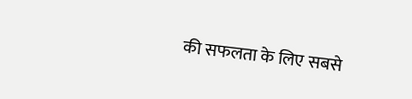की सफलता के लिए सबसे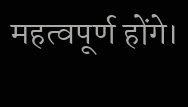महत्वपूर्ण होंगे।